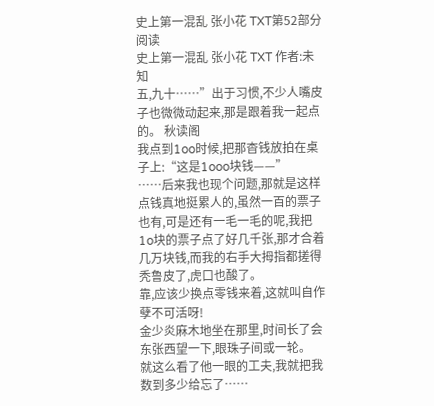史上第一混乱 张小花 TXT第52部分阅读
史上第一混乱 张小花 TXT 作者:未知
五,九十……”出于习惯,不少人嘴皮子也微微动起来,那是跟着我一起点的。 秋读阁
我点到1oo时候,把那杳钱放拍在桌子上:“这是1ooo块钱——”
……后来我也现个问题,那就是这样点钱真地挺累人的,虽然一百的票子也有,可是还有一毛一毛的呢,我把1o块的票子点了好几千张,那才合着几万块钱,而我的右手大拇指都搓得秃鲁皮了,虎口也酸了。
靠,应该少换点零钱来着,这就叫自作孽不可活呀!
金少炎麻木地坐在那里,时间长了会东张西望一下,眼珠子间或一轮。
就这么看了他一眼的工夫,我就把我数到多少给忘了……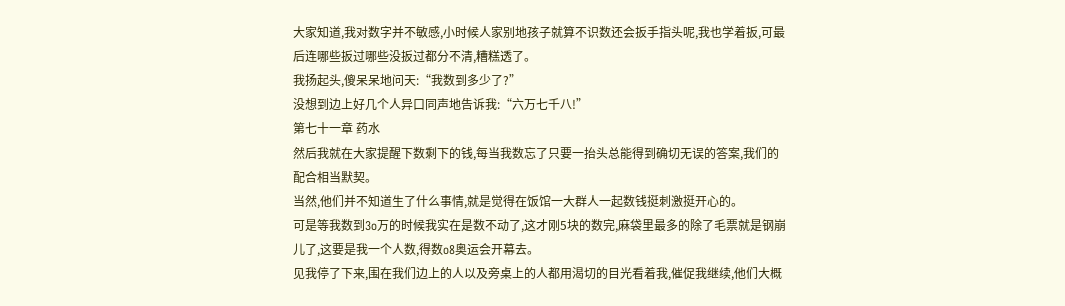大家知道,我对数字并不敏感,小时候人家别地孩子就算不识数还会扳手指头呢,我也学着扳,可最后连哪些扳过哪些没扳过都分不清,糟糕透了。
我扬起头,傻呆呆地问天:“我数到多少了?”
没想到边上好几个人异口同声地告诉我:“六万七千八!”
第七十一章 药水
然后我就在大家提醒下数剩下的钱,每当我数忘了只要一抬头总能得到确切无误的答案,我们的配合相当默契。
当然,他们并不知道生了什么事情,就是觉得在饭馆一大群人一起数钱挺刺激挺开心的。
可是等我数到3o万的时候我实在是数不动了,这才刚5块的数完,麻袋里最多的除了毛票就是钢崩儿了,这要是我一个人数,得数o8奥运会开幕去。
见我停了下来,围在我们边上的人以及旁桌上的人都用渴切的目光看着我,催促我继续,他们大概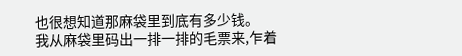也很想知道那麻袋里到底有多少钱。
我从麻袋里码出一排一排的毛票来,乍着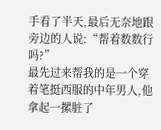手看了半天,最后无奈地跟旁边的人说:“帮着数数行吗?”
最先过来帮我的是一个穿着笔挺西服的中年男人,他拿起一摞脏了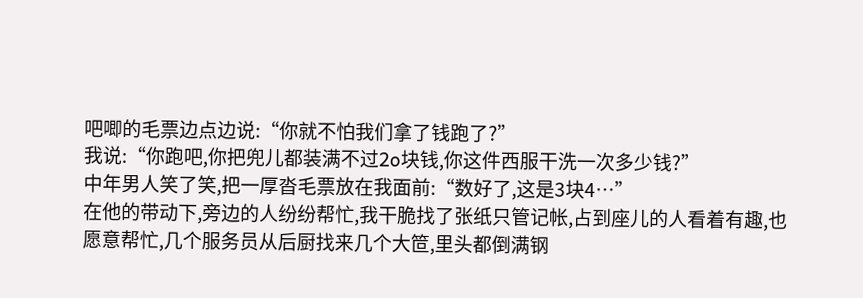吧唧的毛票边点边说:“你就不怕我们拿了钱跑了?”
我说:“你跑吧,你把兜儿都装满不过2o块钱,你这件西服干洗一次多少钱?”
中年男人笑了笑,把一厚沓毛票放在我面前:“数好了,这是3块4…”
在他的带动下,旁边的人纷纷帮忙,我干脆找了张纸只管记帐,占到座儿的人看着有趣,也愿意帮忙,几个服务员从后厨找来几个大笸,里头都倒满钢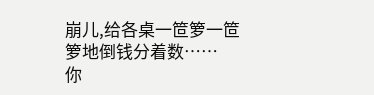崩儿,给各桌一笸箩一笸箩地倒钱分着数……
你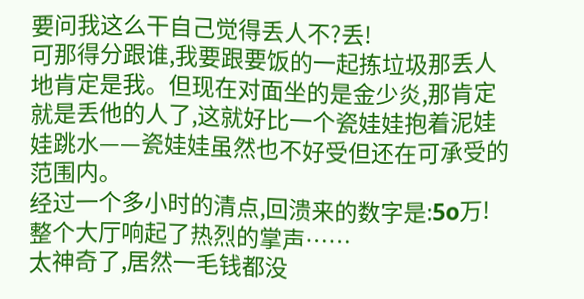要问我这么干自己觉得丢人不?丢!
可那得分跟谁,我要跟要饭的一起拣垃圾那丢人地肯定是我。但现在对面坐的是金少炎,那肯定就是丢他的人了,这就好比一个瓷娃娃抱着泥娃娃跳水——瓷娃娃虽然也不好受但还在可承受的范围内。
经过一个多小时的清点,回溃来的数字是:5o万!整个大厅响起了热烈的掌声……
太神奇了,居然一毛钱都没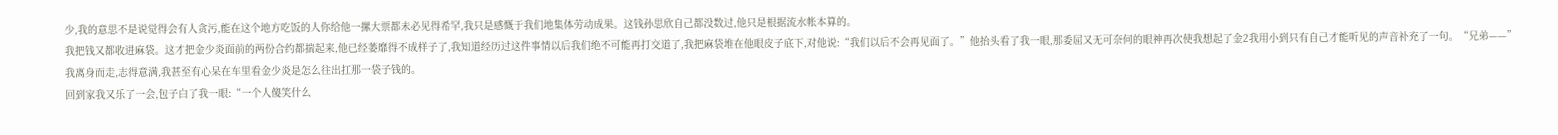少,我的意思不是说觉得会有人贪污,能在这个地方吃饭的人你给他一摞大票都未必见得希罕,我只是感慨于我们地集体劳动成果。这钱孙思欣自己都没数过,他只是根据流水帐本算的。
我把钱又都收进麻袋。这才把金少炎面前的两份合约都揣起来,他已经萎靡得不成样子了,我知道经历过这件事情以后我们绝不可能再打交道了,我把麻袋堆在他眼皮子底下,对他说:“我们以后不会再见面了。”他抬头看了我一眼,那委屈又无可奈何的眼神再次使我想起了金2我用小到只有自己才能听见的声音补充了一句。“兄弟——”
我离身而走,志得意满,我甚至有心呆在车里看金少炎是怎么往出扛那一袋子钱的。
回到家我又乐了一会,包子白了我一眼:“一个人傻笑什么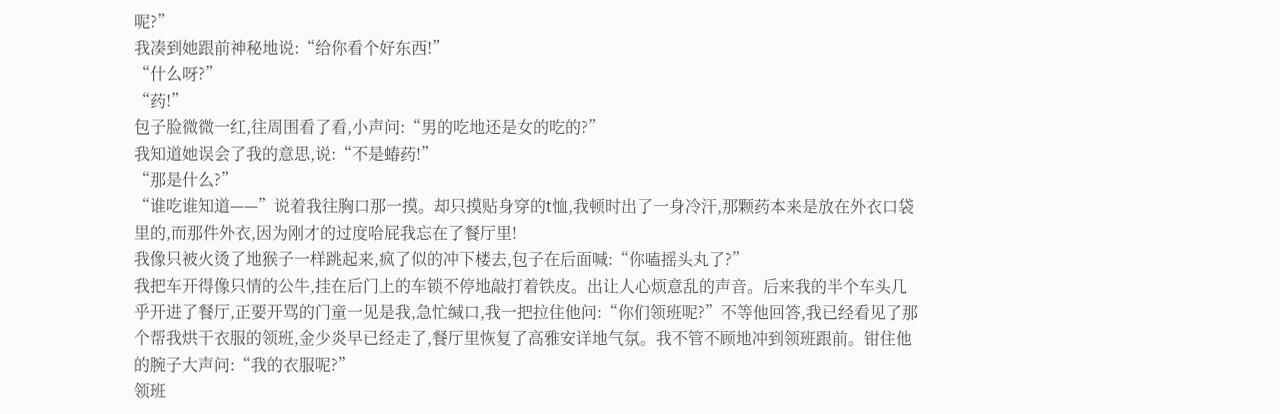呢?”
我凑到她跟前神秘地说:“给你看个好东西!”
“什么呀?”
“药!”
包子脸微微一红,往周围看了看,小声问:“男的吃地还是女的吃的?”
我知道她误会了我的意思,说:“不是蝽药!”
“那是什么?”
“谁吃谁知道——”说着我往胸口那一摸。却只摸贴身穿的t恤,我顿时出了一身冷汗,那颗药本来是放在外衣口袋里的,而那件外衣,因为刚才的过度哈屁我忘在了餐厅里!
我像只被火烫了地猴子一样跳起来,疯了似的冲下楼去,包子在后面喊:“你嗑摇头丸了?”
我把车开得像只情的公牛,挂在后门上的车锁不停地敲打着铁皮。出让人心烦意乱的声音。后来我的半个车头几乎开进了餐厅,正要开骂的门童一见是我,急忙缄口,我一把拉住他问:“你们领班呢?”不等他回答,我已经看见了那个帮我烘干衣服的领班,金少炎早已经走了,餐厅里恢复了高雅安详地气氛。我不管不顾地冲到领班跟前。钳住他的腕子大声问:“我的衣服呢?”
领班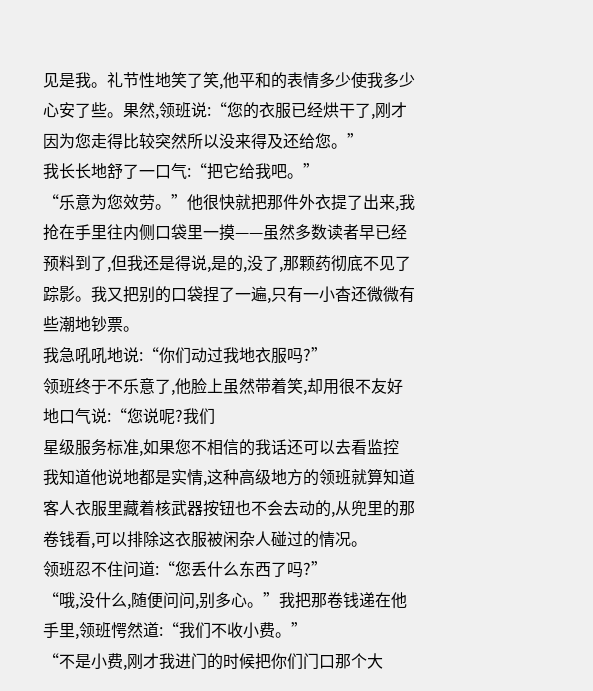见是我。礼节性地笑了笑,他平和的表情多少使我多少心安了些。果然,领班说:“您的衣服已经烘干了,刚才因为您走得比较突然所以没来得及还给您。”
我长长地舒了一口气:“把它给我吧。”
“乐意为您效劳。”他很快就把那件外衣提了出来,我抢在手里往内侧口袋里一摸——虽然多数读者早已经预料到了,但我还是得说,是的,没了,那颗药彻底不见了踪影。我又把别的口袋捏了一遍,只有一小杳还微微有些潮地钞票。
我急吼吼地说:“你们动过我地衣服吗?”
领班终于不乐意了,他脸上虽然带着笑,却用很不友好地口气说:“您说呢?我们
星级服务标准,如果您不相信的我话还可以去看监控
我知道他说地都是实情,这种高级地方的领班就算知道客人衣服里藏着核武器按钮也不会去动的,从兜里的那卷钱看,可以排除这衣服被闲杂人碰过的情况。
领班忍不住问道:“您丢什么东西了吗?”
“哦,没什么,随便问问,别多心。”我把那卷钱递在他手里,领班愕然道:“我们不收小费。”
“不是小费,刚才我进门的时候把你们门口那个大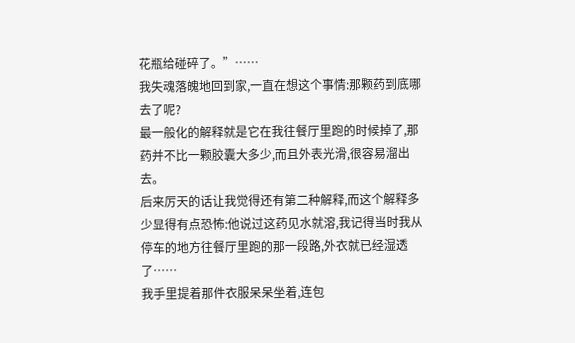花瓶给碰碎了。”……
我失魂落魄地回到家,一直在想这个事情:那颗药到底哪去了呢?
最一般化的解释就是它在我往餐厅里跑的时候掉了,那药并不比一颗胶囊大多少,而且外表光滑,很容易溜出去。
后来厉天的话让我觉得还有第二种解释,而这个解释多少显得有点恐怖:他说过这药见水就溶,我记得当时我从停车的地方往餐厅里跑的那一段路,外衣就已经湿透了……
我手里提着那件衣服呆呆坐着,连包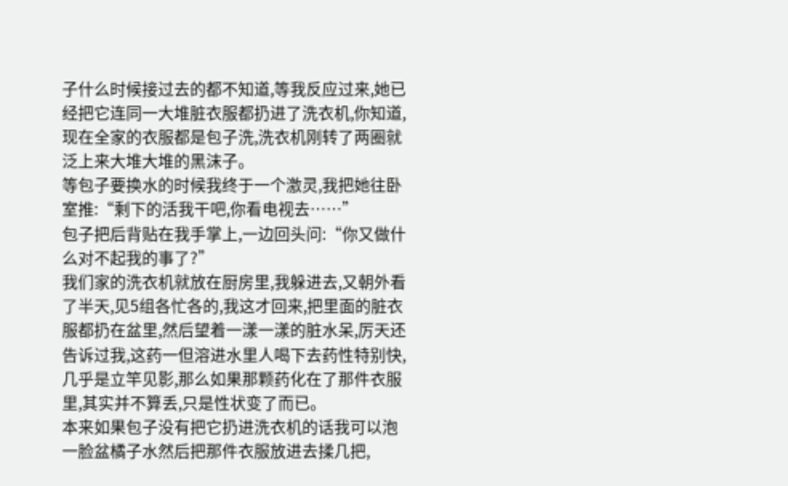子什么时候接过去的都不知道,等我反应过来,她已经把它连同一大堆脏衣服都扔进了洗衣机,你知道,现在全家的衣服都是包子洗,洗衣机刚转了两圈就泛上来大堆大堆的黑沫子。
等包子要换水的时候我终于一个激灵,我把她往卧室推:“剩下的活我干吧,你看电视去……”
包子把后背贴在我手掌上,一边回头问:“你又做什么对不起我的事了?”
我们家的洗衣机就放在厨房里,我躲进去,又朝外看了半天,见5组各忙各的,我这才回来,把里面的脏衣服都扔在盆里,然后望着一漾一漾的脏水呆,厉天还告诉过我,这药一但溶进水里人喝下去药性特别快,几乎是立竿见影,那么如果那颗药化在了那件衣服里,其实并不算丢,只是性状变了而已。
本来如果包子没有把它扔进洗衣机的话我可以泡一脸盆橘子水然后把那件衣服放进去揉几把,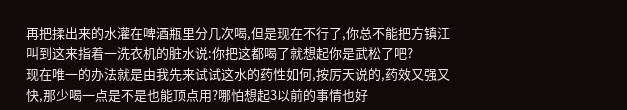再把揉出来的水灌在啤酒瓶里分几次喝,但是现在不行了,你总不能把方镇江叫到这来指着一洗衣机的脏水说:你把这都喝了就想起你是武松了吧?
现在唯一的办法就是由我先来试试这水的药性如何,按厉天说的,药效又强又快,那少喝一点是不是也能顶点用?哪怕想起3以前的事情也好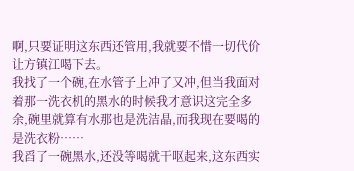啊,只要证明这东西还管用,我就要不惜一切代价让方镇江喝下去。
我找了一个碗,在水管子上冲了又冲,但当我面对着那一洗衣机的黑水的时候我才意识这完全多余,碗里就算有水那也是洗洁晶,而我现在要喝的是洗衣粉……
我舀了一碗黑水,还没等喝就干呕起来,这东西实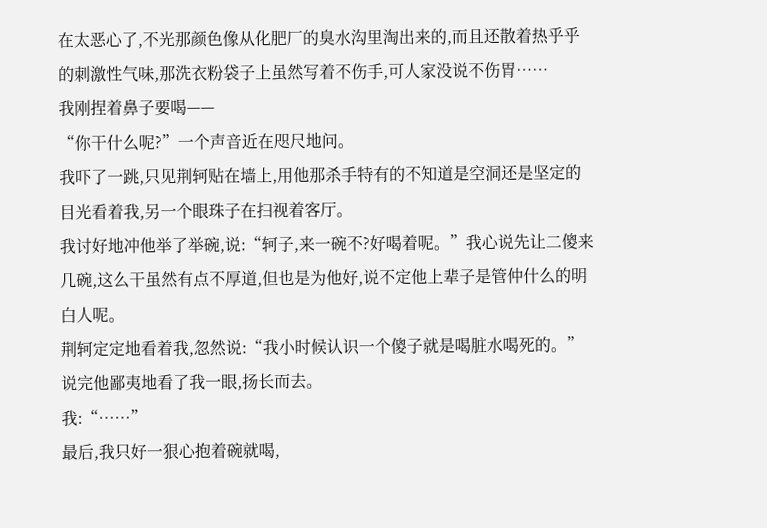在太恶心了,不光那颜色像从化肥厂的臭水沟里淘出来的,而且还散着热乎乎的刺激性气味,那洗衣粉袋子上虽然写着不伤手,可人家没说不伤胃……
我刚捏着鼻子要喝——
“你干什么呢?”一个声音近在咫尺地问。
我吓了一跳,只见荆轲贴在墙上,用他那杀手特有的不知道是空洞还是坚定的目光看着我,另一个眼珠子在扫视着客厅。
我讨好地冲他举了举碗,说:“轲子,来一碗不?好喝着呢。”我心说先让二傻来几碗,这么干虽然有点不厚道,但也是为他好,说不定他上辈子是管仲什么的明白人呢。
荆轲定定地看着我,忽然说:“我小时候认识一个傻子就是喝脏水喝死的。”说完他鄙夷地看了我一眼,扬长而去。
我:“……”
最后,我只好一狠心抱着碗就喝,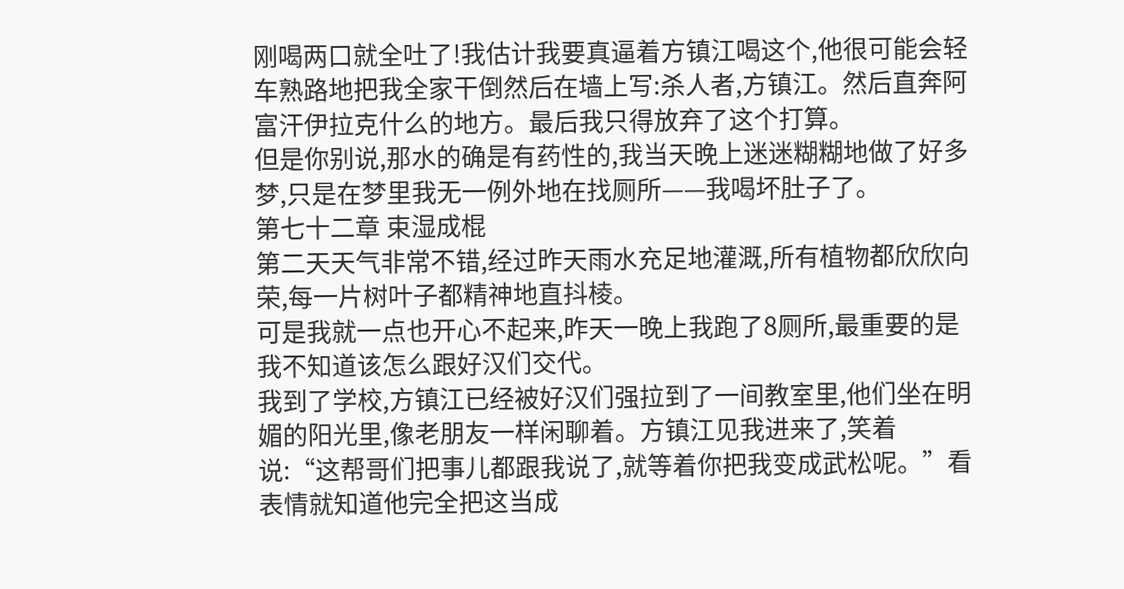刚喝两口就全吐了!我估计我要真逼着方镇江喝这个,他很可能会轻车熟路地把我全家干倒然后在墙上写:杀人者,方镇江。然后直奔阿富汗伊拉克什么的地方。最后我只得放弃了这个打算。
但是你别说,那水的确是有药性的,我当天晚上迷迷糊糊地做了好多梦,只是在梦里我无一例外地在找厕所——我喝坏肚子了。
第七十二章 束湿成棍
第二天天气非常不错,经过昨天雨水充足地灌溉,所有植物都欣欣向荣,每一片树叶子都精神地直抖棱。
可是我就一点也开心不起来,昨天一晚上我跑了8厕所,最重要的是我不知道该怎么跟好汉们交代。
我到了学校,方镇江已经被好汉们强拉到了一间教室里,他们坐在明媚的阳光里,像老朋友一样闲聊着。方镇江见我进来了,笑着说:“这帮哥们把事儿都跟我说了,就等着你把我变成武松呢。”看表情就知道他完全把这当成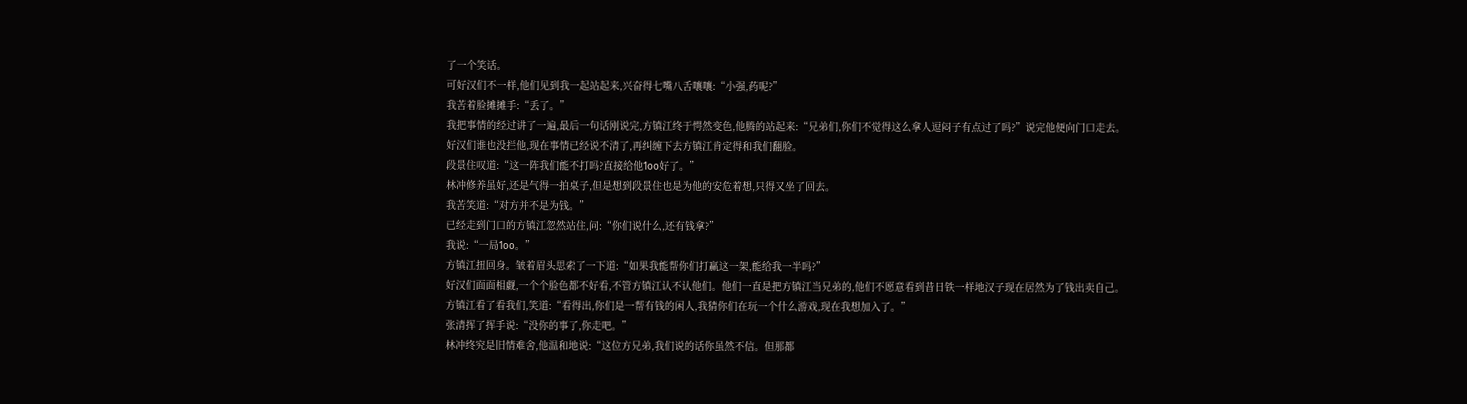了一个笑话。
可好汉们不一样,他们见到我一起站起来,兴奋得七嘴八舌嚷嚷:“小强,药呢?”
我苦着脸摊摊手:“丢了。”
我把事情的经过讲了一遍,最后一句话刚说完,方镇江终于愕然变色,他腾的站起来:“兄弟们,你们不觉得这么拿人逗闷子有点过了吗?”说完他便向门口走去。
好汉们谁也没拦他,现在事情已经说不清了,再纠缠下去方镇江肯定得和我们翻脸。
段景住叹道:“这一阵我们能不打吗?直接给他1oo好了。”
林冲修养虽好,还是气得一拍桌子,但是想到段景住也是为他的安危着想,只得又坐了回去。
我苦笑道:“对方并不是为钱。”
已经走到门口的方镇江忽然站住,问:“你们说什么,还有钱拿?”
我说:“一局1oo。”
方镇江扭回身。皱着眉头思索了一下道:“如果我能帮你们打赢这一架,能给我一半吗?”
好汉们面面相觑,一个个脸色都不好看,不管方镇江认不认他们。他们一直是把方镇江当兄弟的,他们不愿意看到昔日铁一样地汉子现在居然为了钱出卖自己。
方镇江看了看我们,笑道:“看得出,你们是一帮有钱的闲人,我猜你们在玩一个什么游戏,现在我想加入了。”
张清挥了挥手说:“没你的事了,你走吧。”
林冲终究是旧情难舍,他温和地说:“这位方兄弟,我们说的话你虽然不信。但那都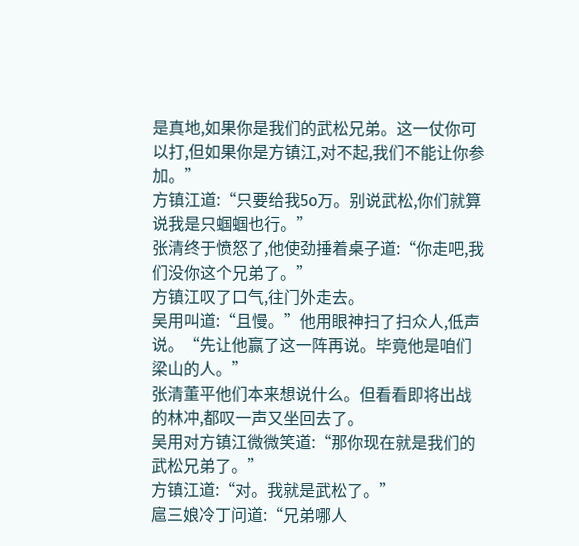是真地,如果你是我们的武松兄弟。这一仗你可以打,但如果你是方镇江,对不起,我们不能让你参加。”
方镇江道:“只要给我5o万。别说武松,你们就算说我是只蝈蝈也行。”
张清终于愤怒了,他使劲捶着桌子道:“你走吧,我们没你这个兄弟了。”
方镇江叹了口气,往门外走去。
吴用叫道:“且慢。”他用眼神扫了扫众人,低声说。“先让他赢了这一阵再说。毕竟他是咱们梁山的人。”
张清董平他们本来想说什么。但看看即将出战的林冲,都叹一声又坐回去了。
吴用对方镇江微微笑道:“那你现在就是我们的武松兄弟了。”
方镇江道:“对。我就是武松了。”
扈三娘冷丁问道:“兄弟哪人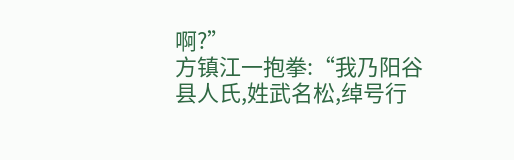啊?”
方镇江一抱拳:“我乃阳谷县人氏,姓武名松,绰号行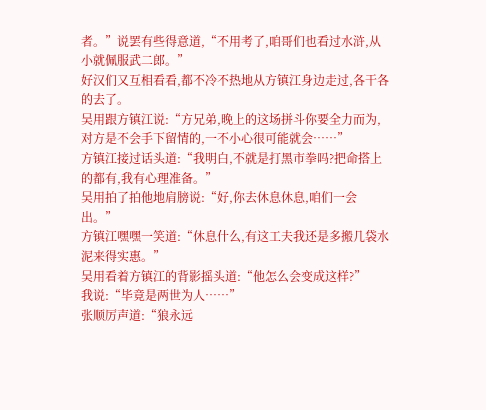者。”说罢有些得意道,“不用考了,咱哥们也看过水浒,从小就佩服武二郎。”
好汉们又互相看看,都不冷不热地从方镇江身边走过,各干各的去了。
吴用跟方镇江说:“方兄弟,晚上的这场拼斗你要全力而为,对方是不会手下留情的,一不小心很可能就会……”
方镇江接过话头道:“我明白,不就是打黑市拳吗?把命搭上的都有,我有心理准备。”
吴用拍了拍他地肩膀说:“好,你去休息休息,咱们一会出。”
方镇江嘿嘿一笑道:“休息什么,有这工夫我还是多搬几袋水泥来得实惠。”
吴用看着方镇江的背影摇头道:“他怎么会变成这样?”
我说:“毕竟是两世为人……”
张顺厉声道:“狼永远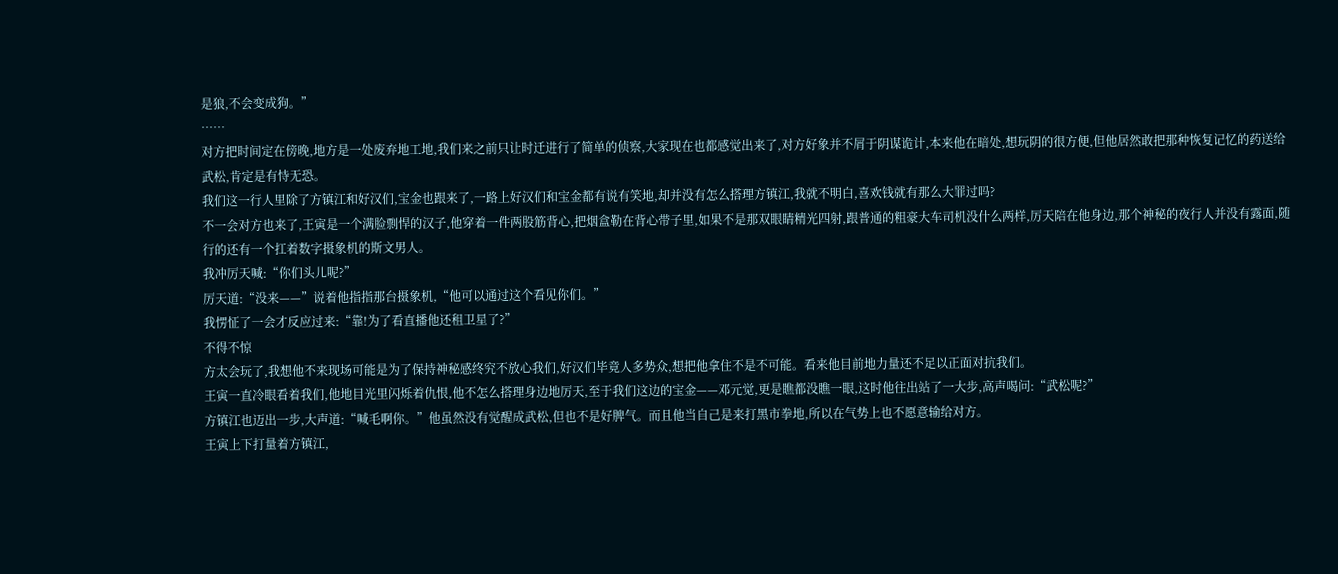是狼,不会变成狗。”
……
对方把时间定在傍晚,地方是一处废弃地工地,我们来之前只让时迁进行了简单的侦察,大家现在也都感觉出来了,对方好象并不屑于阴谋诡计,本来他在暗处,想玩阴的很方便,但他居然敢把那种恢复记忆的药送给武松,肯定是有恃无恐。
我们这一行人里除了方镇江和好汉们,宝金也跟来了,一路上好汉们和宝金都有说有笑地,却并没有怎么搭理方镇江,我就不明白,喜欢钱就有那么大罪过吗?
不一会对方也来了,王寅是一个满脸剽悍的汉子,他穿着一件两股筋背心,把烟盒勒在背心带子里,如果不是那双眼睛精光四射,跟普通的粗豪大车司机没什么两样,厉天陪在他身边,那个神秘的夜行人并没有露面,随行的还有一个扛着数字摄象机的斯文男人。
我冲厉天喊:“你们头儿呢?”
厉天道:“没来——”说着他指指那台摄象机,“他可以通过这个看见你们。”
我愣怔了一会才反应过来:“靠!为了看直播他还租卫星了?”
不得不惊
方太会玩了,我想他不来现场可能是为了保持神秘感终究不放心我们,好汉们毕竟人多势众,想把他拿住不是不可能。看来他目前地力量还不足以正面对抗我们。
王寅一直冷眼看着我们,他地目光里闪烁着仇恨,他不怎么搭理身边地厉天,至于我们这边的宝金——邓元觉,更是瞧都没瞧一眼,这时他往出站了一大步,高声喝问:“武松呢?”
方镇江也迈出一步,大声道:“喊毛啊你。”他虽然没有觉醒成武松,但也不是好脾气。而且他当自己是来打黑市拳地,所以在气势上也不愿意输给对方。
王寅上下打量着方镇江,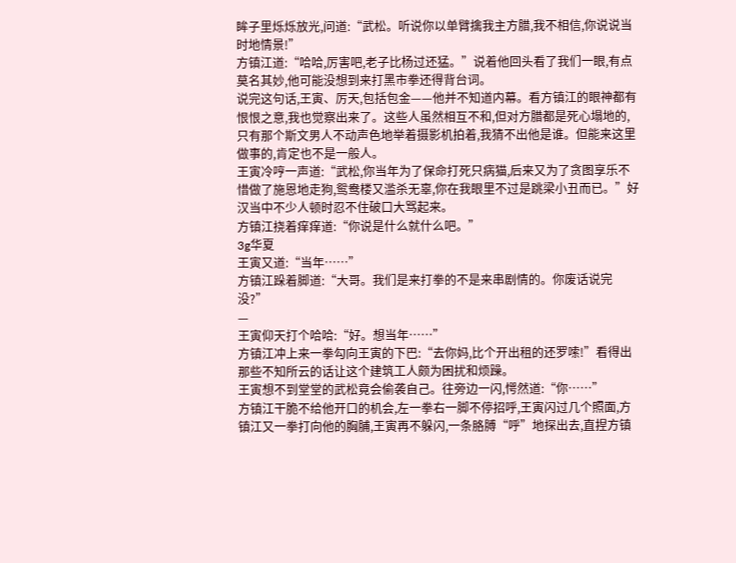眸子里烁烁放光,问道:“武松。听说你以单臂擒我主方腊,我不相信,你说说当时地情景!”
方镇江道:“哈哈,厉害吧,老子比杨过还猛。”说着他回头看了我们一眼,有点莫名其妙,他可能没想到来打黑市拳还得背台词。
说完这句话,王寅、厉天,包括包金——他并不知道内幕。看方镇江的眼神都有恨恨之意,我也觉察出来了。这些人虽然相互不和,但对方腊都是死心塌地的,只有那个斯文男人不动声色地举着摄影机拍着,我猜不出他是谁。但能来这里做事的,肯定也不是一般人。
王寅冷哼一声道:“武松,你当年为了保命打死只病猫,后来又为了贪图享乐不惜做了施恩地走狗,鸳鸯楼又滥杀无辜,你在我眼里不过是跳梁小丑而已。”好汉当中不少人顿时忍不住破口大骂起来。
方镇江挠着痒痒道:“你说是什么就什么吧。”
3g华夏
王寅又道:“当年……”
方镇江跺着脚道:“大哥。我们是来打拳的不是来串剧情的。你废话说完没?”
—
王寅仰天打个哈哈:“好。想当年……”
方镇江冲上来一拳勾向王寅的下巴:“去你妈,比个开出租的还罗嗦!”看得出那些不知所云的话让这个建筑工人颇为困扰和烦躁。
王寅想不到堂堂的武松竟会偷袭自己。往旁边一闪,愕然道:“你……”
方镇江干脆不给他开口的机会,左一拳右一脚不停招呼,王寅闪过几个照面,方镇江又一拳打向他的胸脯,王寅再不躲闪,一条胳膊“呼”地探出去,直捏方镇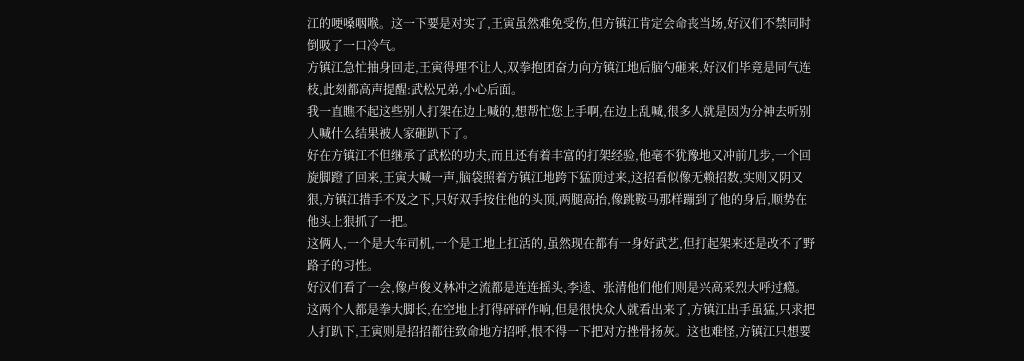江的哽嗓咽喉。这一下要是对实了,王寅虽然难免受伤,但方镇江肯定会命丧当场,好汉们不禁同时倒吸了一口冷气。
方镇江急忙抽身回走,王寅得理不让人,双拳抱团奋力向方镇江地后脑勺砸来,好汉们毕竟是同气连枝,此刻都高声提醒:武松兄弟,小心后面。
我一直瞧不起这些别人打架在边上喊的,想帮忙您上手啊,在边上乱喊,很多人就是因为分神去听别人喊什么结果被人家砸趴下了。
好在方镇江不但继承了武松的功夫,而且还有着丰富的打架经验,他毫不犹豫地又冲前几步,一个回旋脚蹬了回来,王寅大喊一声,脑袋照着方镇江地跨下猛顶过来,这招看似像无赖招数,实则又阴又狠,方镇江措手不及之下,只好双手按住他的头顶,两腿高抬,像跳鞍马那样蹦到了他的身后,顺势在他头上狠抓了一把。
这俩人,一个是大车司机,一个是工地上扛活的,虽然现在都有一身好武艺,但打起架来还是改不了野路子的习性。
好汉们看了一会,像卢俊义林冲之流都是连连摇头,李逵、张清他们他们则是兴高采烈大呼过瘾。
这两个人都是拳大脚长,在空地上打得砰砰作响,但是很快众人就看出来了,方镇江出手虽猛,只求把人打趴下,王寅则是招招都往致命地方招呼,恨不得一下把对方挫骨扬灰。这也难怪,方镇江只想要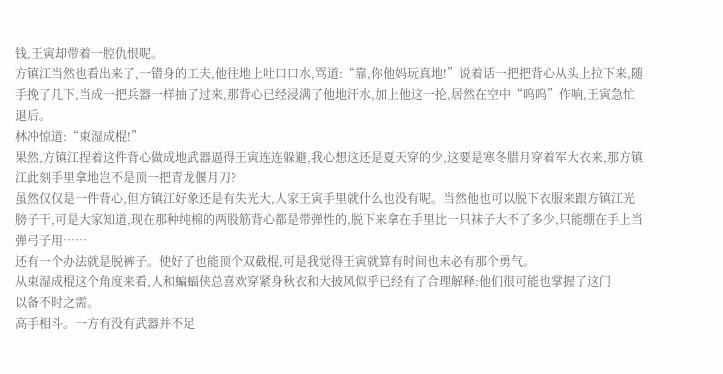钱,王寅却带着一腔仇恨呢。
方镇江当然也看出来了,一错身的工夫,他往地上吐口口水,骂道:“靠,你他妈玩真地!”说着话一把把背心从头上拉下来,随手挽了几下,当成一把兵器一样抽了过来,那背心已经浸满了他地汗水,加上他这一抡,居然在空中“呜呜”作响,王寅急忙退后。
林冲惊道:“束湿成棍!”
果然,方镇江捏着这件背心做成地武器逼得王寅连连躲避,我心想这还是夏天穿的少,这要是寒冬腊月穿着军大衣来,那方镇江此刻手里拿地岂不是顶一把青龙偃月刀?
虽然仅仅是一件背心,但方镇江好象还是有失光大,人家王寅手里就什么也没有呢。当然他也可以脱下衣服来跟方镇江光膀子干,可是大家知道,现在那种纯棉的两股筋背心都是带弹性的,脱下来拿在手里比一只袜子大不了多少,只能绷在手上当弹弓子用……
还有一个办法就是脱裤子。使好了也能顶个双截棍,可是我觉得王寅就算有时间也未必有那个勇气。
从束湿成棍这个角度来看,人和蝙蝠侠总喜欢穿紧身秋衣和大披风似乎已经有了合理解释:他们很可能也掌握了这门
以备不时之需。
高手相斗。一方有没有武器并不足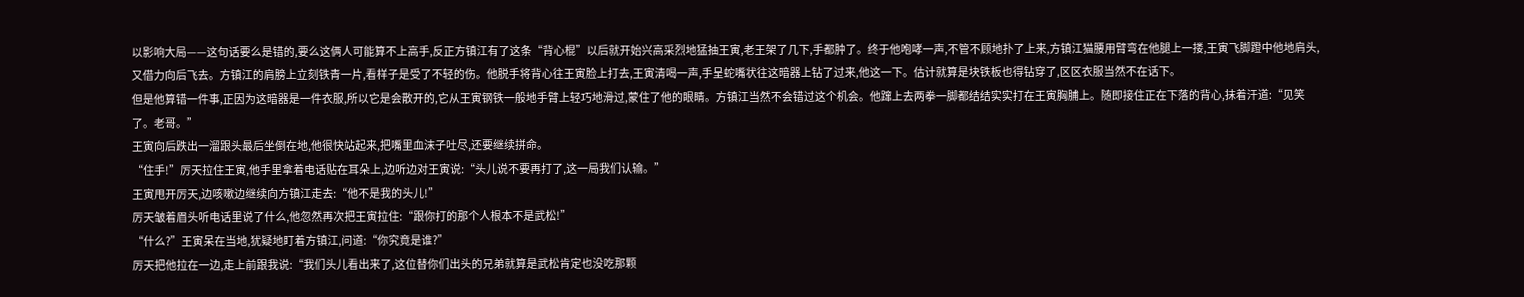以影响大局——这句话要么是错的,要么这俩人可能算不上高手,反正方镇江有了这条“背心棍”以后就开始兴高采烈地猛抽王寅,老王架了几下,手都肿了。终于他咆哮一声,不管不顾地扑了上来,方镇江猫腰用臂弯在他腿上一搂,王寅飞脚蹬中他地肩头,又借力向后飞去。方镇江的肩膀上立刻铁青一片,看样子是受了不轻的伤。他脱手将背心往王寅脸上打去,王寅清喝一声,手呈蛇嘴状往这暗器上钻了过来,他这一下。估计就算是块铁板也得钻穿了,区区衣服当然不在话下。
但是他算错一件事,正因为这暗器是一件衣服,所以它是会散开的,它从王寅钢铁一般地手臂上轻巧地滑过,蒙住了他的眼睛。方镇江当然不会错过这个机会。他蹿上去两拳一脚都结结实实打在王寅胸脯上。随即接住正在下落的背心,抹着汗道:“见笑了。老哥。”
王寅向后跌出一溜跟头最后坐倒在地,他很快站起来,把嘴里血沫子吐尽,还要继续拼命。
“住手!”厉天拉住王寅,他手里拿着电话贴在耳朵上,边听边对王寅说:“头儿说不要再打了,这一局我们认输。”
王寅甩开厉天,边咳嗽边继续向方镇江走去:“他不是我的头儿!”
厉天皱着眉头听电话里说了什么,他忽然再次把王寅拉住:“跟你打的那个人根本不是武松!”
“什么?”王寅呆在当地,犹疑地盯着方镇江,问道:“你究竟是谁?”
厉天把他拉在一边,走上前跟我说:“我们头儿看出来了,这位替你们出头的兄弟就算是武松肯定也没吃那颗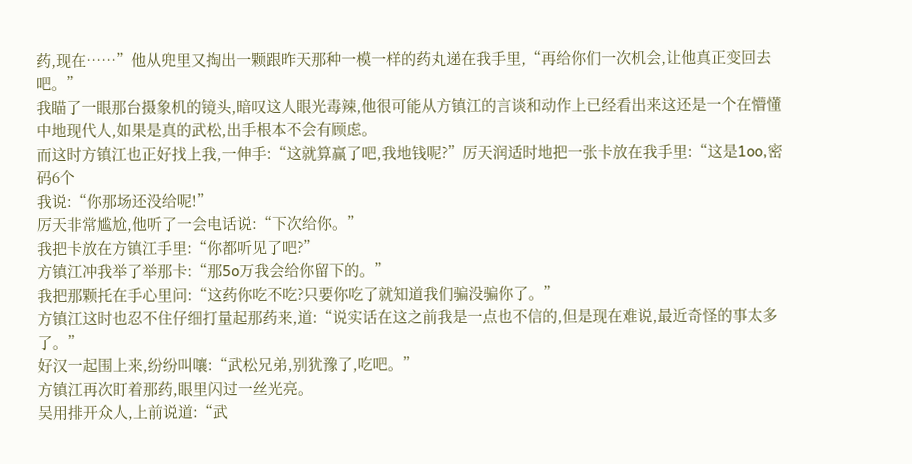药,现在……”他从兜里又掏出一颗跟昨天那种一模一样的药丸递在我手里,“再给你们一次机会,让他真正变回去吧。”
我瞄了一眼那台摄象机的镜头,暗叹这人眼光毒辣,他很可能从方镇江的言谈和动作上已经看出来这还是一个在懵懂中地现代人,如果是真的武松,出手根本不会有顾虑。
而这时方镇江也正好找上我,一伸手:“这就算赢了吧,我地钱呢?”厉天润适时地把一张卡放在我手里:“这是1oo,密码6个
我说:“你那场还没给呢!”
厉天非常尴尬,他听了一会电话说:“下次给你。”
我把卡放在方镇江手里:“你都听见了吧?”
方镇江冲我举了举那卡:“那5o万我会给你留下的。”
我把那颗托在手心里问:“这药你吃不吃?只要你吃了就知道我们骗没骗你了。”
方镇江这时也忍不住仔细打量起那药来,道:“说实话在这之前我是一点也不信的,但是现在难说,最近奇怪的事太多了。”
好汉一起围上来,纷纷叫嚷:“武松兄弟,别犹豫了,吃吧。”
方镇江再次盯着那药,眼里闪过一丝光亮。
吴用排开众人,上前说道:“武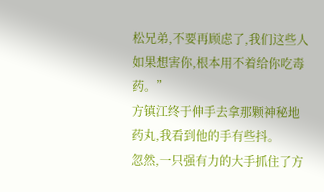松兄弟,不要再顾虑了,我们这些人如果想害你,根本用不着给你吃毒药。”
方镇江终于伸手去拿那颗神秘地药丸,我看到他的手有些抖。
忽然,一只强有力的大手抓住了方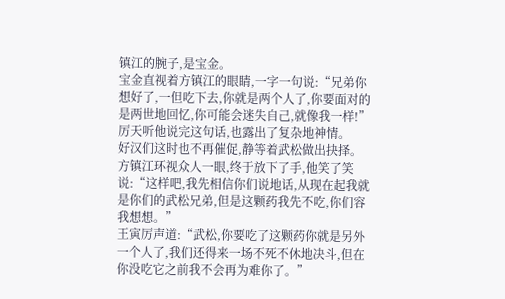镇江的腕子,是宝金。
宝金直视着方镇江的眼睛,一字一句说:“兄弟你想好了,一但吃下去,你就是两个人了,你要面对的是两世地回忆,你可能会迷失自己,就像我一样!”
厉天听他说完这句话,也露出了复杂地神情。
好汉们这时也不再催促,静等着武松做出抉择。
方镇江环视众人一眼,终于放下了手,他笑了笑说:“这样吧,我先相信你们说地话,从现在起我就是你们的武松兄弟,但是这颗药我先不吃,你们容我想想。”
王寅厉声道:“武松,你要吃了这颗药你就是另外一个人了,我们还得来一场不死不休地决斗,但在你没吃它之前我不会再为难你了。”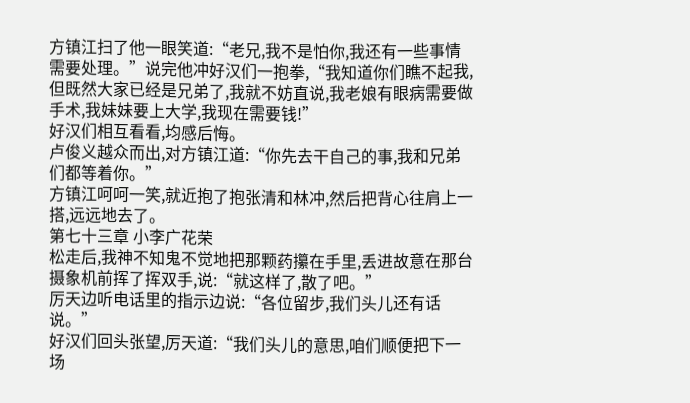方镇江扫了他一眼笑道:“老兄,我不是怕你,我还有一些事情需要处理。”说完他冲好汉们一抱拳,“我知道你们瞧不起我,但既然大家已经是兄弟了,我就不妨直说,我老娘有眼病需要做手术,我妹妹要上大学,我现在需要钱!”
好汉们相互看看,均感后悔。
卢俊义越众而出,对方镇江道:“你先去干自己的事,我和兄弟们都等着你。”
方镇江呵呵一笑,就近抱了抱张清和林冲,然后把背心往肩上一搭,远远地去了。
第七十三章 小李广花荣
松走后,我神不知鬼不觉地把那颗药攥在手里,丢进故意在那台摄象机前挥了挥双手,说:“就这样了,散了吧。”
厉天边听电话里的指示边说:“各位留步,我们头儿还有话说。”
好汉们回头张望,厉天道:“我们头儿的意思,咱们顺便把下一场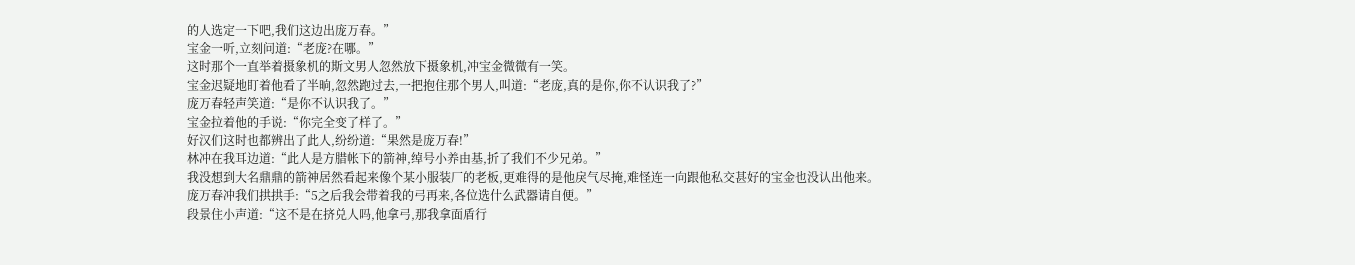的人选定一下吧,我们这边出庞万春。”
宝金一听,立刻问道:“老庞?在哪。”
这时那个一直举着摄象机的斯文男人忽然放下摄象机,冲宝金微微有一笑。
宝金迟疑地盯着他看了半晌,忽然跑过去,一把抱住那个男人,叫道:“老庞,真的是你,你不认识我了?”
庞万春轻声笑道:“是你不认识我了。”
宝金拉着他的手说:“你完全变了样了。”
好汉们这时也都辨出了此人,纷纷道:“果然是庞万春!”
林冲在我耳边道:“此人是方腊帐下的箭神,绰号小养由基,折了我们不少兄弟。”
我没想到大名鼎鼎的箭神居然看起来像个某小服装厂的老板,更难得的是他戾气尽掩,难怪连一向跟他私交甚好的宝金也没认出他来。
庞万春冲我们拱拱手:“5之后我会带着我的弓再来,各位选什么武器请自便。”
段景住小声道:“这不是在挤兑人吗,他拿弓,那我拿面盾行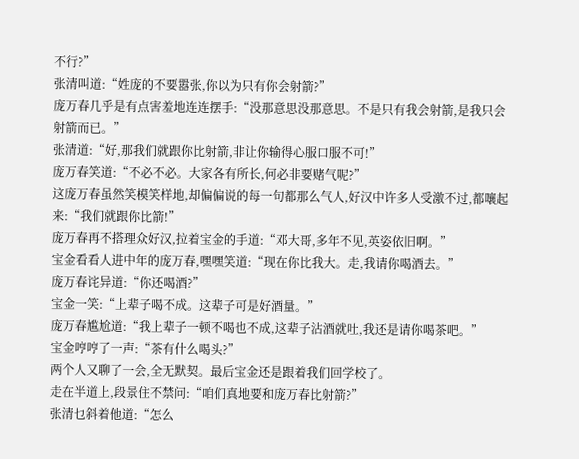不行?”
张清叫道:“姓庞的不要嚣张,你以为只有你会射箭?”
庞万春几乎是有点害羞地连连摆手:“没那意思没那意思。不是只有我会射箭,是我只会射箭而已。”
张清道:“好,那我们就跟你比射箭,非让你输得心服口服不可!”
庞万春笑道:“不必不必。大家各有所长,何必非要赌气呢?”
这庞万春虽然笑模笑样地,却偏偏说的每一句都那么气人,好汉中许多人受激不过,都嚷起来:“我们就跟你比箭!”
庞万春再不搭理众好汉,拉着宝金的手道:“邓大哥,多年不见,英姿依旧啊。”
宝金看看人进中年的庞万春,嘿嘿笑道:“现在你比我大。走,我请你喝酒去。”
庞万春诧异道:“你还喝酒?”
宝金一笑:“上辈子喝不成。这辈子可是好酒量。”
庞万春尴尬道:“我上辈子一顿不喝也不成,这辈子沾酒就吐,我还是请你喝茶吧。”
宝金哼哼了一声:“茶有什么喝头?”
两个人又聊了一会,全无默契。最后宝金还是跟着我们回学校了。
走在半道上,段景住不禁问:“咱们真地要和庞万春比射箭?”
张清乜斜着他道:“怎么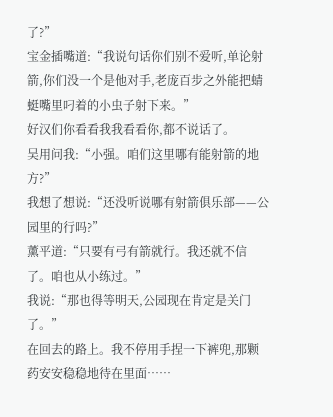了?”
宝金插嘴道:“我说句话你们别不爱听,单论射箭,你们没一个是他对手,老庞百步之外能把蜻蜓嘴里叼着的小虫子射下来。”
好汉们你看看我我看看你,都不说话了。
吴用问我:“小强。咱们这里哪有能射箭的地方?”
我想了想说:“还没听说哪有射箭俱乐部——公园里的行吗?”
薰平道:“只要有弓有箭就行。我还就不信了。咱也从小练过。”
我说:“那也得等明天,公园现在肯定是关门了。”
在回去的路上。我不停用手捏一下裤兜,那颗药安安稳稳地待在里面……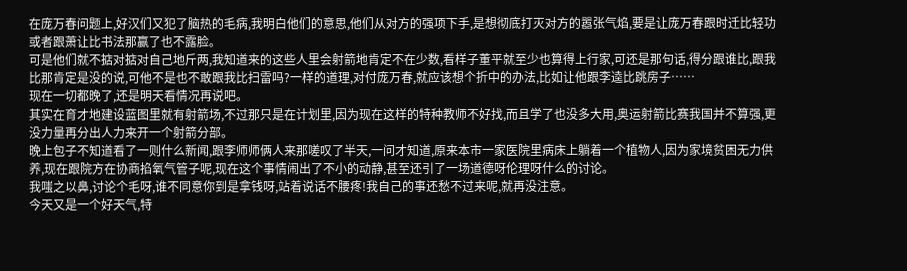在庞万春问题上,好汉们又犯了脑热的毛病,我明白他们的意思,他们从对方的强项下手,是想彻底打灭对方的嚣张气焰,要是让庞万春跟时迁比轻功或者跟萧让比书法那赢了也不露脸。
可是他们就不掂对掂对自己地斤两,我知道来的这些人里会射箭地肯定不在少数,看样子董平就至少也算得上行家,可还是那句话,得分跟谁比,跟我比那肯定是没的说,可他不是也不敢跟我比扫雷吗?一样的道理,对付庞万春,就应该想个折中的办法,比如让他跟李逵比跳房子……
现在一切都晚了,还是明天看情况再说吧。
其实在育才地建设蓝图里就有射箭场,不过那只是在计划里,因为现在这样的特种教师不好找,而且学了也没多大用,奥运射箭比赛我国并不算强,更没力量再分出人力来开一个射箭分部。
晚上包子不知道看了一则什么新闻,跟李师师俩人来那嗟叹了半天,一问才知道,原来本市一家医院里病床上躺着一个植物人,因为家境贫困无力供养,现在跟院方在协商掐氧气管子呢,现在这个事情闹出了不小的动静,甚至还引了一场道德呀伦理呀什么的讨论。
我嗤之以鼻,讨论个毛呀,谁不同意你到是拿钱呀,站着说话不腰疼!我自己的事还愁不过来呢,就再没注意。
今天又是一个好天气,特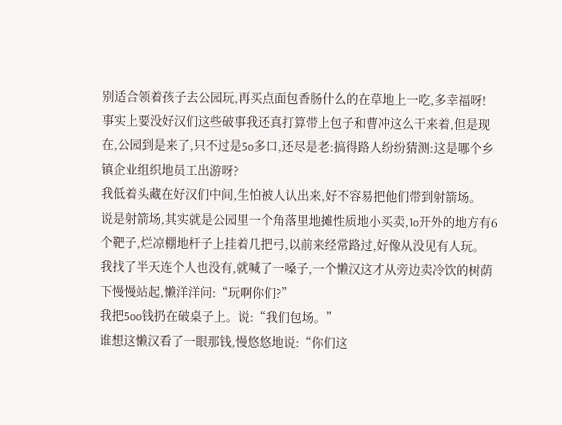别适合领着孩子去公园玩,再买点面包香肠什么的在草地上一吃,多幸福呀!
事实上要没好汉们这些破事我还真打算带上包子和曹冲这么干来着,但是现在,公园到是来了,只不过是5o多口,还尽是老:搞得路人纷纷猜测:这是哪个乡镇企业组织地员工出游呀?
我低着头藏在好汉们中间,生怕被人认出来,好不容易把他们带到射箭场。
说是射箭场,其实就是公园里一个角落里地摊性质地小买卖,1o开外的地方有6个靶子,烂凉棚地杆子上挂着几把弓,以前来经常路过,好像从没见有人玩。
我找了半天连个人也没有,就喊了一嗓子,一个懒汉这才从旁边卖冷饮的树荫下慢慢站起,懒洋洋问:“玩啊你们?”
我把5oo钱扔在破桌子上。说:“我们包场。”
谁想这懒汉看了一眼那钱,慢悠悠地说:“你们这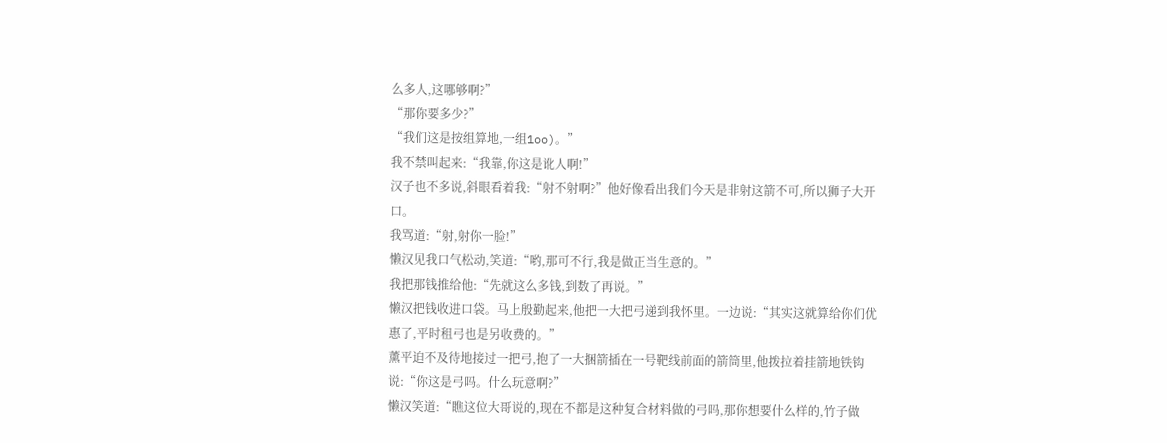么多人,这哪够啊?”
“那你要多少?”
“我们这是按组算地,一组1oo)。”
我不禁叫起来:“我靠,你这是讹人啊!”
汉子也不多说,斜眼看着我:“射不射啊?”他好像看出我们今天是非射这箭不可,所以狮子大开口。
我骂道:“射,射你一脸!”
懒汉见我口气松动,笑道:“哟,那可不行,我是做正当生意的。”
我把那钱推给他:“先就这么多钱,到数了再说。”
懒汉把钱收进口袋。马上殷勤起来,他把一大把弓递到我怀里。一边说:“其实这就算给你们优惠了,平时租弓也是另收费的。”
薰平迫不及待地接过一把弓,抱了一大捆箭插在一号靶线前面的箭筒里,他拨拉着挂箭地铁钩说:“你这是弓吗。什么玩意啊?”
懒汉笑道:“瞧这位大哥说的,现在不都是这种复合材料做的弓吗,那你想要什么样的,竹子做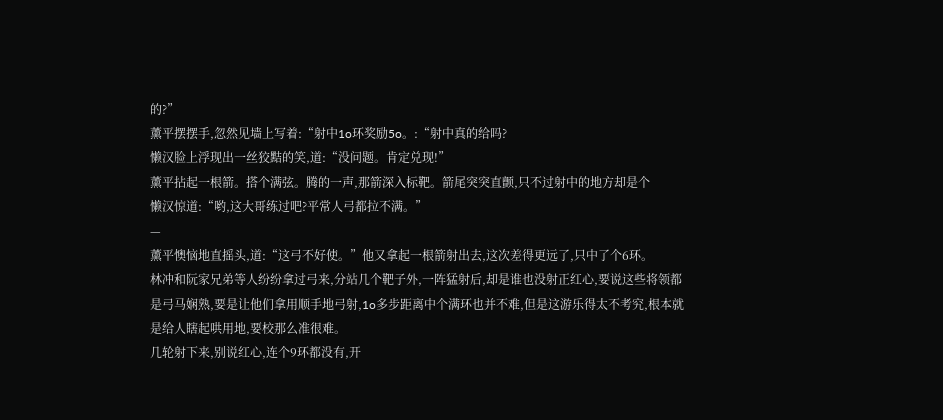的?”
薰平摆摆手,忽然见墙上写着:“射中1o环奖励5o。:“射中真的给吗?
懒汉脸上浮现出一丝狡黠的笑,道:“没问题。肯定兑现!”
薰平拈起一根箭。搭个满弦。腾的一声,那箭深入标靶。箭尾突突直颤,只不过射中的地方却是个
懒汉惊道:“哟,这大哥练过吧?平常人弓都拉不满。”
—
薰平懊恼地直摇头,道:“这弓不好使。”他又拿起一根箭射出去,这次差得更远了,只中了个6环。
林冲和阮家兄弟等人纷纷拿过弓来,分站几个靶子外,一阵猛射后,却是谁也没射正红心,要说这些将领都是弓马娴熟,要是让他们拿用顺手地弓射,1o多步距离中个满环也并不难,但是这游乐得太不考究,根本就是给人瞎起哄用地,要校那么准很难。
几轮射下来,别说红心,连个9环都没有,开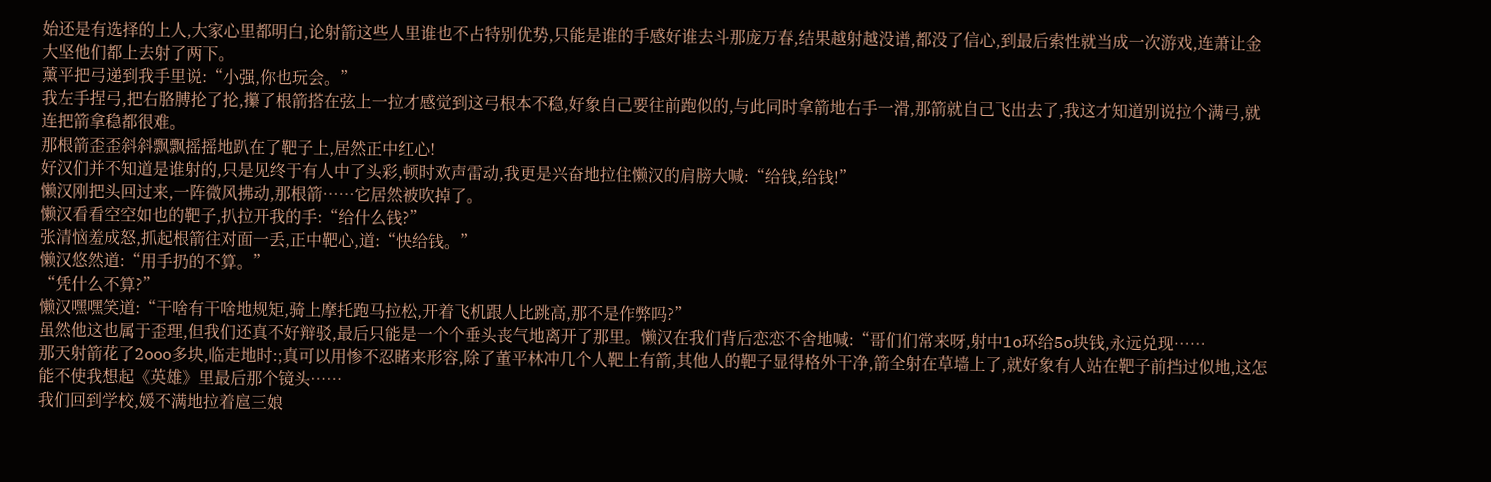始还是有选择的上人,大家心里都明白,论射箭这些人里谁也不占特别优势,只能是谁的手感好谁去斗那庞万春,结果越射越没谱,都没了信心,到最后索性就当成一次游戏,连萧让金大坚他们都上去射了两下。
薰平把弓递到我手里说:“小强,你也玩会。”
我左手捏弓,把右胳膊抡了抡,攥了根箭搭在弦上一拉才感觉到这弓根本不稳,好象自己要往前跑似的,与此同时拿箭地右手一滑,那箭就自己飞出去了,我这才知道别说拉个满弓,就连把箭拿稳都很难。
那根箭歪歪斜斜飘飘摇摇地趴在了靶子上,居然正中红心!
好汉们并不知道是谁射的,只是见终于有人中了头彩,顿时欢声雷动,我更是兴奋地拉住懒汉的肩膀大喊:“给钱,给钱!”
懒汉刚把头回过来,一阵微风拂动,那根箭……它居然被吹掉了。
懒汉看看空空如也的靶子,扒拉开我的手:“给什么钱?”
张清恼羞成怒,抓起根箭往对面一丢,正中靶心,道:“快给钱。”
懒汉悠然道:“用手扔的不算。”
“凭什么不算?”
懒汉嘿嘿笑道:“干啥有干啥地规矩,骑上摩托跑马拉松,开着飞机跟人比跳高,那不是作弊吗?”
虽然他这也属于歪理,但我们还真不好辩驳,最后只能是一个个垂头丧气地离开了那里。懒汉在我们背后恋恋不舍地喊:“哥们们常来呀,射中1o环给5o块钱,永远兑现……
那天射箭花了2ooo多块,临走地时:;真可以用惨不忍睹来形容,除了董平林冲几个人靶上有箭,其他人的靶子显得格外干净,箭全射在草墙上了,就好象有人站在靶子前挡过似地,这怎能不使我想起《英雄》里最后那个镜头……
我们回到学校,媛不满地拉着扈三娘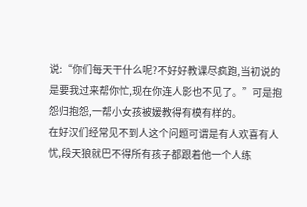说:“你们每天干什么呢?不好好教课尽疯跑,当初说的是要我过来帮你忙,现在你连人影也不见了。”可是抱怨归抱怨,一帮小女孩被媛教得有模有样的。
在好汉们经常见不到人这个问题可谓是有人欢喜有人忧,段天狼就巴不得所有孩子都跟着他一个人练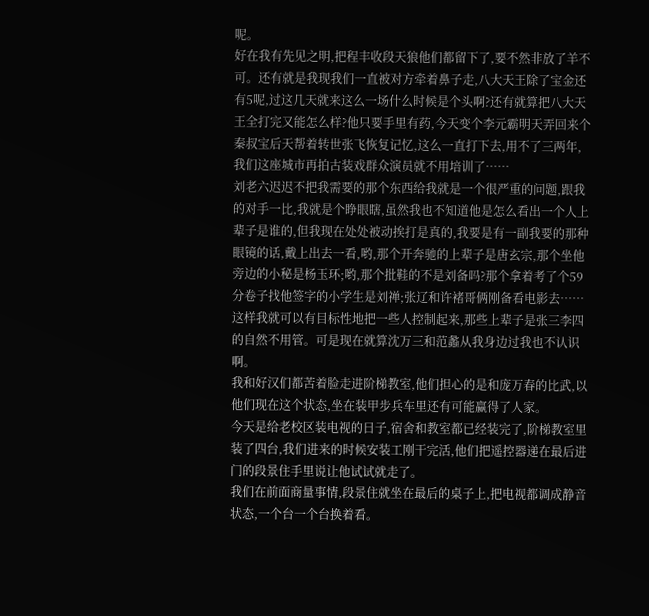呢。
好在我有先见之明,把程丰收段天狼他们都留下了,要不然非放了羊不可。还有就是我现我们一直被对方牵着鼻子走,八大天王除了宝金还有5呢,过这几天就来这么一场什么时候是个头啊?还有就算把八大天王全打完又能怎么样?他只要手里有药,今天变个李元霸明天弄回来个秦叔宝后天帮着转世张飞恢复记忆,这么一直打下去,用不了三两年,我们这座城市再拍古装戏群众演员就不用培训了……
刘老六迟迟不把我需要的那个东西给我就是一个很严重的问题,跟我的对手一比,我就是个睁眼瞎,虽然我也不知道他是怎么看出一个人上辈子是谁的,但我现在处处被动挨打是真的,我要是有一副我要的那种眼镜的话,戴上出去一看,哟,那个开奔驰的上辈子是唐玄宗,那个坐他旁边的小秘是杨玉环;哟,那个批鞋的不是刘备吗?那个拿着考了个59分卷子找他签字的小学生是刘禅;张辽和许褚哥俩刚备看电影去……
这样我就可以有目标性地把一些人控制起来,那些上辈子是张三李四的自然不用管。可是现在就算沈万三和范蠡从我身边过我也不认识啊。
我和好汉们都苦着脸走进阶梯教室,他们担心的是和庞万春的比武,以他们现在这个状态,坐在装甲步兵车里还有可能赢得了人家。
今天是给老校区装电视的日子,宿舍和教室都已经装完了,阶梯教室里装了四台,我们进来的时候安装工刚干完活,他们把遥控器递在最后进门的段景住手里说让他试试就走了。
我们在前面商量事情,段景住就坐在最后的桌子上,把电视都调成静音状态,一个台一个台换着看。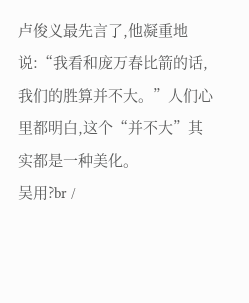卢俊义最先言了,他凝重地说:“我看和庞万春比箭的话,我们的胜算并不大。”人们心里都明白,这个“并不大”其实都是一种美化。
吴用?br /